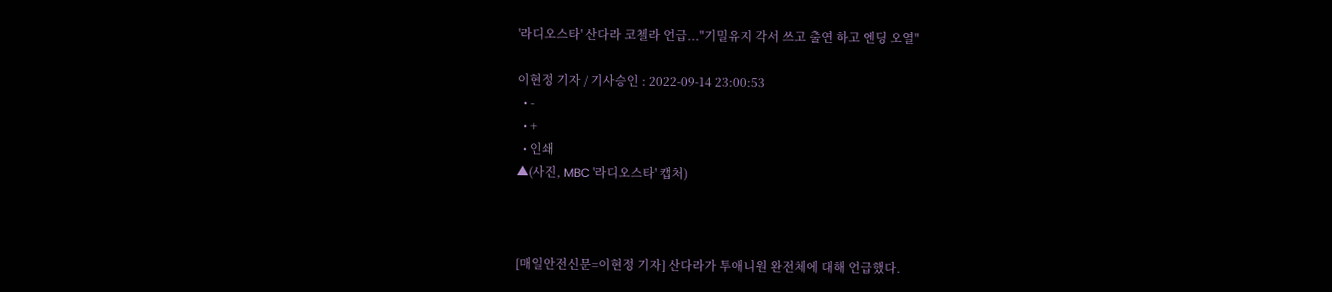'라디오스타' 산다라 코첼라 언급..."기밀유지 각서 쓰고 출연 하고 엔딩 오열"

이현정 기자 / 기사승인 : 2022-09-14 23:00:53
  • -
  • +
  • 인쇄
▲(사진, MBC '라디오스타' 캡처)



[매일안전신문=이현정 기자] 산다라가 투애니원 완전체에 대해 언급했다.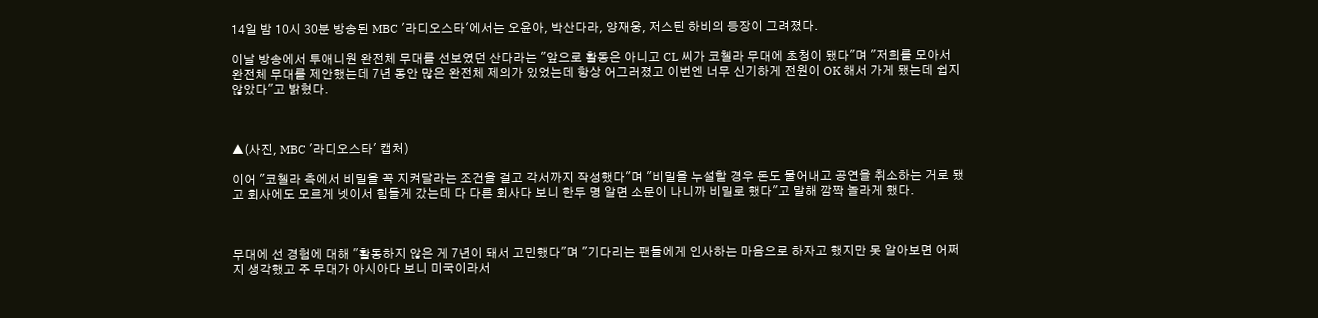14일 밤 10시 30분 방송된 MBC '라디오스타'에서는 오윤아, 박산다라, 양재웅, 저스틴 하비의 등장이 그려졌다.

이날 방송에서 투애니원 완전체 무대를 선보였던 산다라는 "앞으로 활동은 아니고 CL 씨가 코첼라 무대에 초청이 됐다"며 "저희를 모아서 완전체 무대를 제안했는데 7년 동안 많은 완전체 제의가 있었는데 항상 어그러졌고 이번엔 너무 신기하게 전원이 OK 해서 가게 됐는데 쉽지 않았다"고 밝혔다.



▲(사진, MBC '라디오스타' 캡처)

이어 "코첼라 측에서 비밀을 꼭 지켜달라는 조건을 걸고 각서까지 작성했다"며 "비밀을 누설할 경우 돈도 물어내고 공연을 취소하는 거로 됐고 회사에도 모르게 넷이서 힘들게 갔는데 다 다른 회사다 보니 한두 명 알면 소문이 나니까 비밀로 했다"고 말해 깜짝 놀라게 했다.



무대에 선 경험에 대해 "활동하지 않은 게 7년이 돼서 고민했다"며 "기다리는 팬들에게 인사하는 마음으로 하자고 했지만 못 알아보면 어쩌지 생각했고 주 무대가 아시아다 보니 미국이라서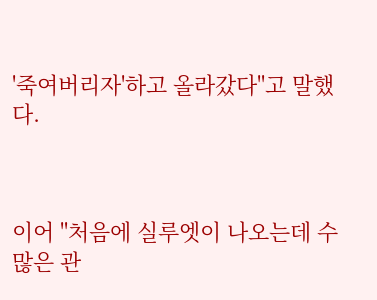'죽여버리자'하고 올라갔다"고 말했다.



이어 "처음에 실루엣이 나오는데 수많은 관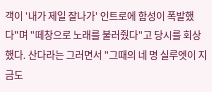객이 '내가 제일 잘나가' 인트로에 함성이 폭발했다"며 "떼창으로 노래를 불러줬다"고 당시를 회상했다. 산다라는 그러면서 "그때의 네 명 실루엣이 지금도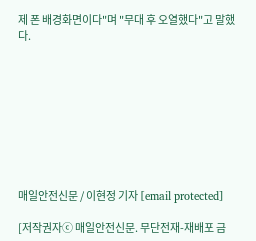제 폰 배경화면이다"며 "무대 후 오열했다"고 말했다.









매일안전신문 / 이현정 기자 [email protected]

[저작권자ⓒ 매일안전신문. 무단전재-재배포 금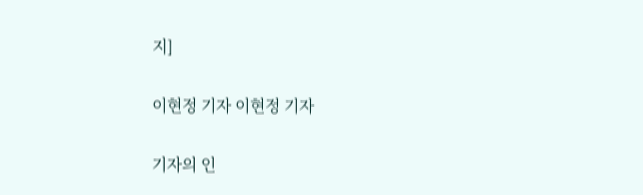지]

이현정 기자 이현정 기자

기자의 인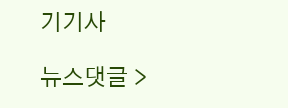기기사

뉴스댓글 >